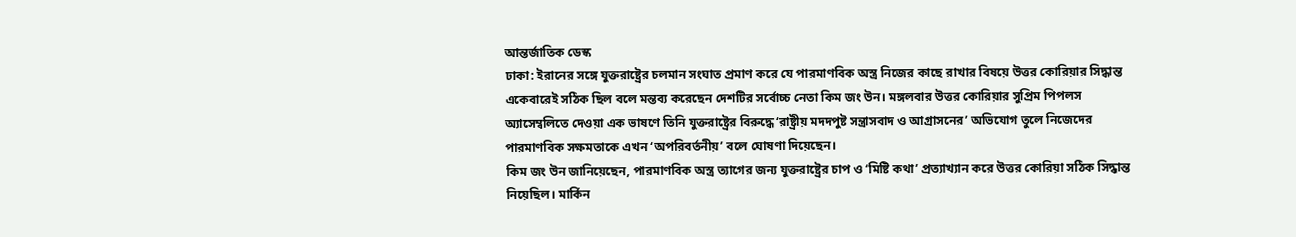আন্তর্জাতিক ডেস্ক
ঢাকা: ইরানের সঙ্গে যুক্তরাষ্ট্রের চলমান সংঘাত প্রমাণ করে যে পারমাণবিক অস্ত্র নিজের কাছে রাখার বিষয়ে উত্তর কোরিয়ার সিদ্ধান্ত একেবারেই সঠিক ছিল বলে মন্তব্য করেছেন দেশটির সর্বোচ্চ নেতা কিম জং উন। মঙ্গলবার উত্তর কোরিয়ার সুপ্রিম পিপলস অ্যাসেম্বলিতে দেওয়া এক ভাষণে তিনি যুক্তরাষ্ট্রের বিরুদ্ধে ‘রাষ্ট্রীয় মদদপুষ্ট সন্ত্রাসবাদ ও আগ্রাসনের’ অভিযোগ তুলে নিজেদের পারমাণবিক সক্ষমতাকে এখন ‘অপরিবর্তনীয়’ বলে ঘোষণা দিয়েছেন।
কিম জং উন জানিয়েছেন, পারমাণবিক অস্ত্র ত্যাগের জন্য যুক্তরাষ্ট্রের চাপ ও ‘মিষ্টি কথা’ প্রত্যাখ্যান করে উত্তর কোরিয়া সঠিক সিদ্ধান্ত নিয়েছিল। মার্কিন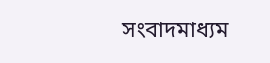সংবাদমাধ্যম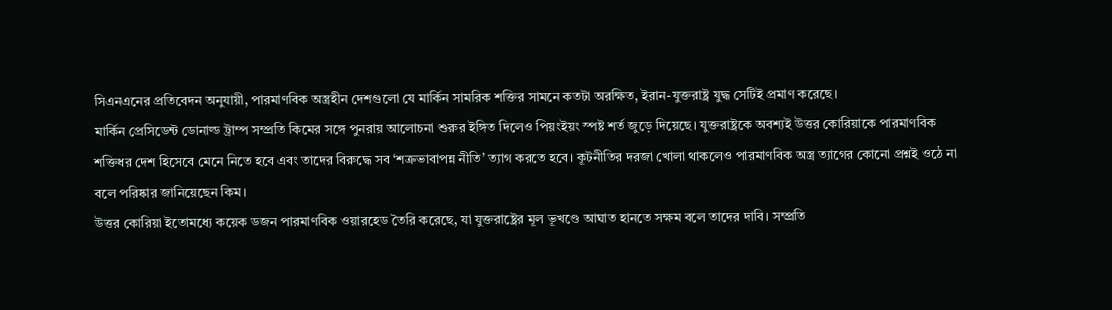সিএনএনের প্রতিবেদন অনুযায়ী, পারমাণবিক অস্ত্রহীন দেশগুলো যে মার্কিন সামরিক শক্তির সামনে কতটা অরক্ষিত, ইরান-যুক্তরাষ্ট্র যুদ্ধ সেটিই প্রমাণ করেছে।
মার্কিন প্রেসিডেন্ট ডোনাল্ড ট্রাম্প সম্প্রতি কিমের সঙ্গে পুনরায় আলোচনা শুরুর ইঙ্গিত দিলেও পিয়ংইয়ং স্পষ্ট শর্ত জুড়ে দিয়েছে। যুক্তরাষ্ট্রকে অবশ্যই উত্তর কোরিয়াকে পারমাণবিক শক্তিধর দেশ হিসেবে মেনে নিতে হবে এবং তাদের বিরুদ্ধে সব ‘শত্রুভাবাপন্ন নীতি’ ত্যাগ করতে হবে। কূটনীতির দরজা খোলা থাকলেও পারমাণবিক অস্ত্র ত্যাগের কোনো প্রশ্নই ওঠে না বলে পরিষ্কার জানিয়েছেন কিম।
উত্তর কোরিয়া ইতোমধ্যে কয়েক ডজন পারমাণবিক ওয়ারহেড তৈরি করেছে, যা যুক্তরাষ্ট্রের মূল ভূখণ্ডে আঘাত হানতে সক্ষম বলে তাদের দাবি। সম্প্রতি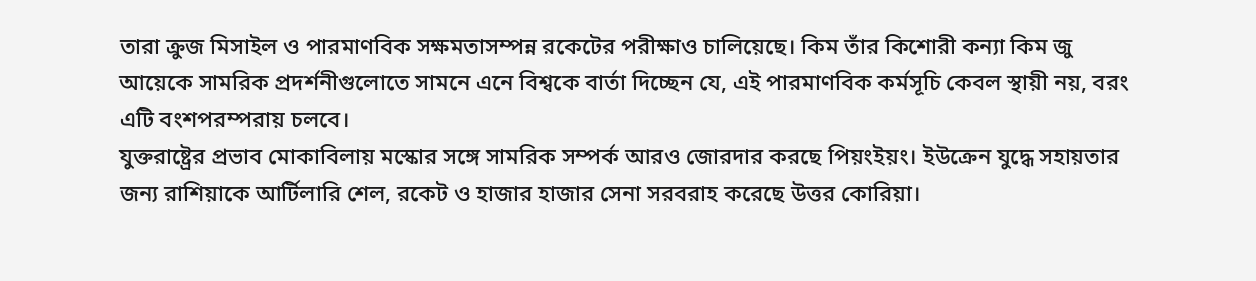তারা ক্রুজ মিসাইল ও পারমাণবিক সক্ষমতাসম্পন্ন রকেটের পরীক্ষাও চালিয়েছে। কিম তাঁর কিশোরী কন্যা কিম জু আয়েকে সামরিক প্রদর্শনীগুলোতে সামনে এনে বিশ্বকে বার্তা দিচ্ছেন যে, এই পারমাণবিক কর্মসূচি কেবল স্থায়ী নয়, বরং এটি বংশপরম্পরায় চলবে।
যুক্তরাষ্ট্রের প্রভাব মোকাবিলায় মস্কোর সঙ্গে সামরিক সম্পর্ক আরও জোরদার করছে পিয়ংইয়ং। ইউক্রেন যুদ্ধে সহায়তার জন্য রাশিয়াকে আর্টিলারি শেল, রকেট ও হাজার হাজার সেনা সরবরাহ করেছে উত্তর কোরিয়া।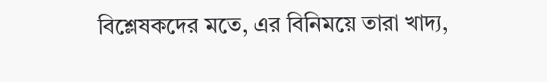বিশ্লেষকদের মতে, এর বিনিময়ে তারা খাদ্য,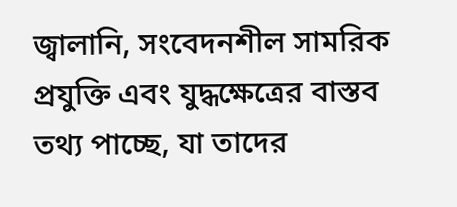জ্বালানি, সংবেদনশীল সামরিক প্রযুক্তি এবং যুদ্ধক্ষেত্রের বাস্তব তথ্য পাচ্ছে, যা তাদের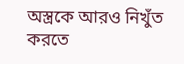অস্ত্রকে আরও নিখুঁত করতে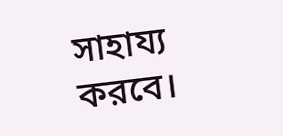সাহায্য করবে।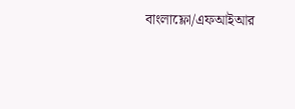বাংলাফ্লো/এফআইআর